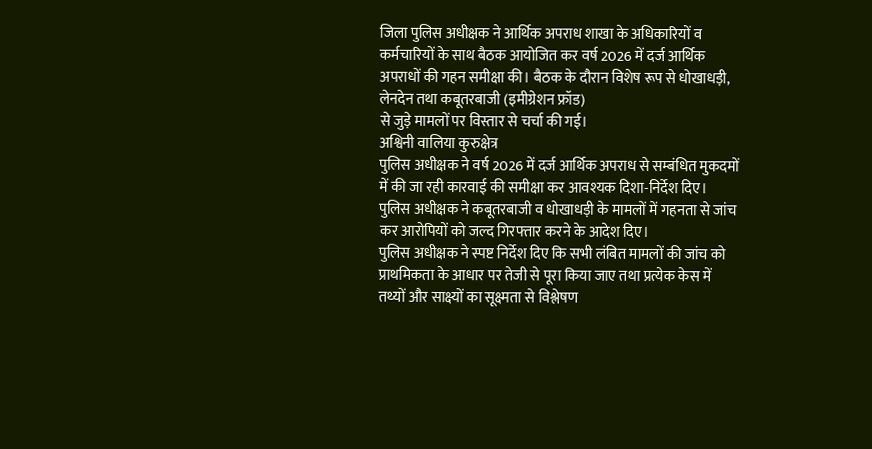जिला पुलिस अधीक्षक ने आर्थिक अपराध शाखा के अधिकारियों व कर्मचारियों के साथ बैठक आयोजित कर वर्ष 2026 में दर्ज आर्थिक अपराधों की गहन समीक्षा की। बैठक के दौरान विशेष रूप से धोखाधड़ी, लेनदेन तथा कबूतरबाजी (इमीग्रेशन फ्रॉड)
से जुड़े मामलों पर विस्तार से चर्चा की गई।
अश्विनी वालिया कुरुक्षेत्र
पुलिस अधीक्षक ने वर्ष 2026 में दर्ज आर्थिक अपराध से सम्बंधित मुकदमों में की जा रही कारवाई की समीक्षा कर आवश्यक दिशा-निर्देश दिए। पुलिस अधीक्षक ने कबूतरबाजी व धोखाधड़ी के मामलों में गहनता से जांच कर आरोपियों को जल्द गिरफ्तार करने के आदेश दिए।
पुलिस अधीक्षक ने स्पष्ट निर्देश दिए कि सभी लंबित मामलों की जांच को प्राथमिकता के आधार पर तेजी से पूरा किया जाए तथा प्रत्येक केस में तथ्यों और साक्ष्यों का सूक्ष्मता से विश्लेषण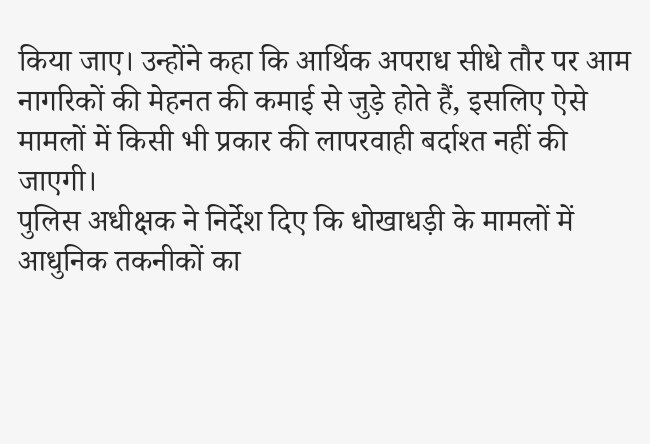किया जाए। उन्होंने कहा कि आर्थिक अपराध सीधे तौर पर आम नागरिकों की मेहनत की कमाई से जुड़े होते हैं, इसलिए ऐसे मामलों में किसी भी प्रकार की लापरवाही बर्दाश्त नहीं की जाएगी।
पुलिस अधीक्षक ने निर्देश दिए कि धोखाधड़ी के मामलों में आधुनिक तकनीकों का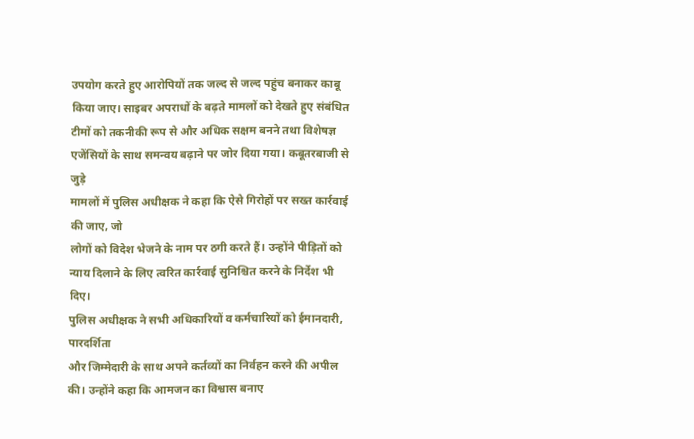उपयोग करते हुए आरोपियों तक जल्द से जल्द पहुंच बनाकर काबू किया जाए। साइबर अपराधों के बढ़ते मामलों को देखते हुए संबंधित टीमों को तकनीकी रूप से और अधिक सक्षम बनने तथा विशेषज्ञ एजेंसियों के साथ समन्वय बढ़ाने पर जोर दिया गया। कबूतरबाजी से जुड़े
मामलों में पुलिस अधीक्षक ने कहा कि ऐसे गिरोहों पर सख्त कार्रवाई की जाए, जो
लोगों को विदेश भेजने के नाम पर ठगी करते हैं। उन्होंने पीड़ितों को न्याय दिलाने के लिए त्वरित कार्रवाई सुनिश्चित करने के निर्देश भी दिए।
पुलिस अधीक्षक ने सभी अधिकारियों व कर्मचारियों को ईमानदारी, पारदर्शिता
और जिम्मेदारी के साथ अपने कर्तव्यों का निर्वहन करने की अपील की। उन्होंने कहा कि आमजन का विश्वास बनाए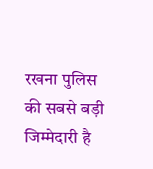रखना पुलिस की सबसे बड़ी जिम्मेदारी है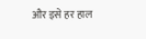और इसे हर हाल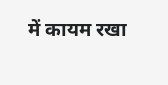में कायम रखा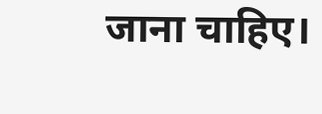जाना चाहिए।